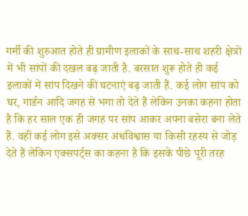गर्मी की शुरुआत होते ही ग्रामीण इलाकों के साथ-साथ शहरी क्षेत्रों में भी सांपों की दखल बढ़ जाती है. बरसात शुरू होते ही कई इलाकों में सांप दिखने की घटनाएं बढ़ जाती हैं. कई लोग सांप को घर, गार्डन आदि जगह से भगा तो देते हैं लेकिन उनका कहना होता है कि हर साल एक ही जगह पर सांप आकर अपना बसेरा बना लेते हैं. वहीं कई लोग इसे अक्सर अंधविश्वास या किसी रहस्य से जोड़ देते हैं लेकिन एक्सपर्ट्स का कहना है कि इसके पीछे पूरी तरह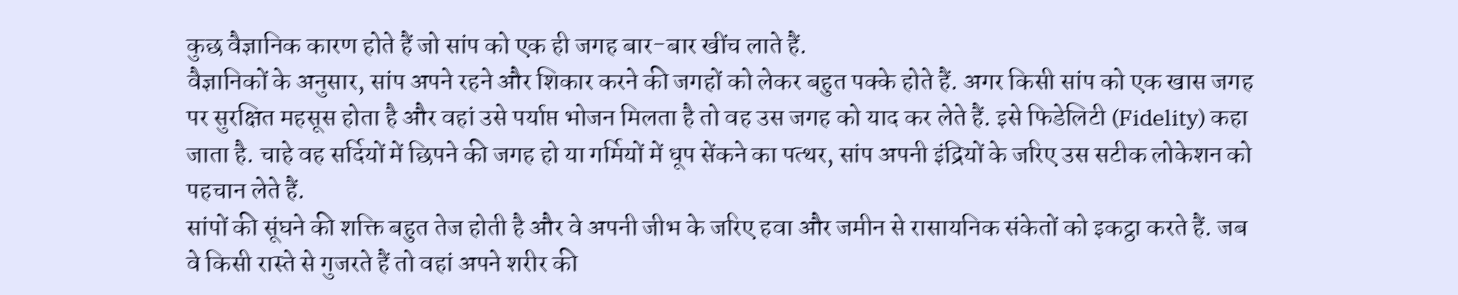कुछ वैज्ञानिक कारण होते हैं जो सांप को एक ही जगह बार-बार खींच लाते हैं.
वैज्ञानिकों के अनुसार, सांप अपने रहने और शिकार करने की जगहों को लेकर बहुत पक्के होते हैं. अगर किसी सांप को एक खास जगह पर सुरक्षित महसूस होता है और वहां उसे पर्याप्त भोजन मिलता है तो वह उस जगह को याद कर लेते हैं. इसे फिडेलिटी (Fidelity) कहा जाता है. चाहे वह सर्दियों में छिपने की जगह हो या गर्मियों में धूप सेंकने का पत्थर, सांप अपनी इंद्रियों के जरिए उस सटीक लोकेशन को पहचान लेते हैं.
सांपों की सूंघने की शक्ति बहुत तेज होती है और वे अपनी जीभ के जरिए हवा और जमीन से रासायनिक संकेतों को इकट्ठा करते हैं. जब वे किसी रास्ते से गुजरते हैं तो वहां अपने शरीर की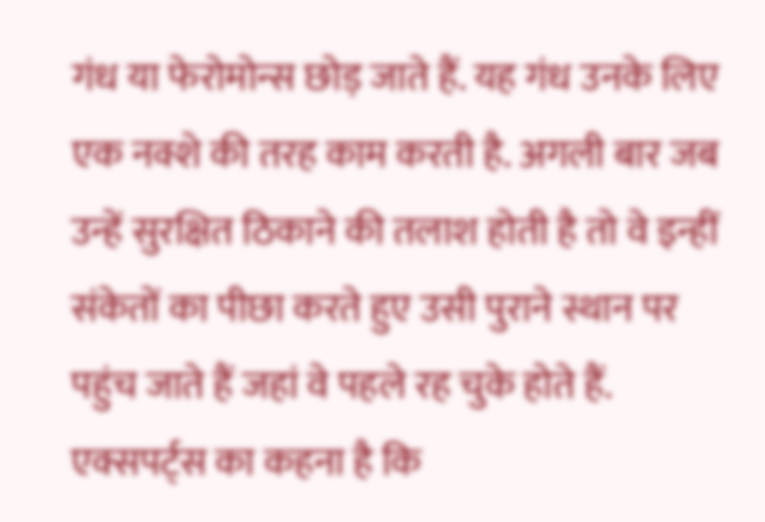गंध या फेरोमोन्स छोड़ जाते हैं. यह गंध उनके लिए एक नक्शे की तरह काम करती है. अगली बार जब उन्हें सुरक्षित ठिकाने की तलाश होती है तो वे इन्हीं संकेतों का पीछा करते हुए उसी पुराने स्थान पर पहुंच जाते हैं जहां वे पहले रह चुके होते हैं.
एक्सपर्ट्स का कहना है कि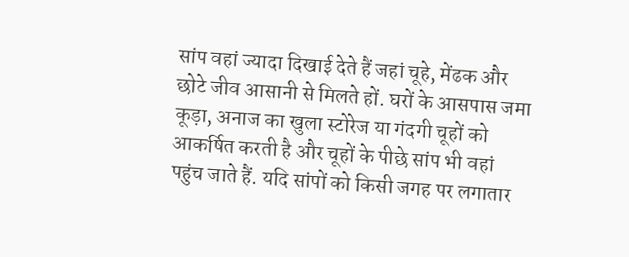सांप वहां ज्यादा दिखाई देते हैं जहां चूहे, मेंढक और छोटे जीव आसानी से मिलते हों. घरों के आसपास जमा कूड़ा, अनाज का खुला स्टोरेज या गंदगी चूहों को आकर्षित करती है और चूहों के पीछे सांप भी वहां पहुंच जाते हैं. यदि सांपों को किसी जगह पर लगातार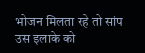भोजन मिलता रहे तो सांप उस इलाके को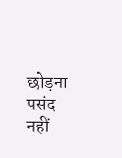छोड़ना पसंद नहीं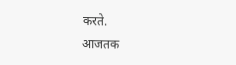करते.
आजतक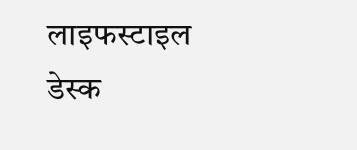लाइफस्टाइल डेस्क